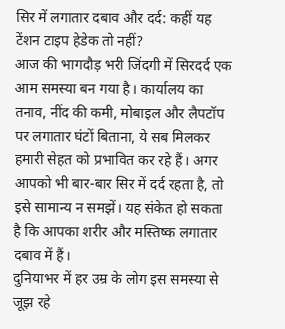सिर में लगातार दबाव और दर्द: कहीं यह टेंशन टाइप हेडेक तो नहीं?
आज की भागदौड़ भरी जिंदगी में सिरदर्द एक आम समस्या बन गया है। कार्यालय का तनाव, नींद की कमी, मोबाइल और लैपटॉप पर लगातार घंटों बिताना, ये सब मिलकर हमारी सेहत को प्रभावित कर रहे हैं। अगर आपको भी बार-बार सिर में दर्द रहता है, तो इसे सामान्य न समझें। यह संकेत हो सकता है कि आपका शरीर और मस्तिष्क लगातार दबाव में हैं।
दुनियाभर में हर उम्र के लोग इस समस्या से जूझ रहे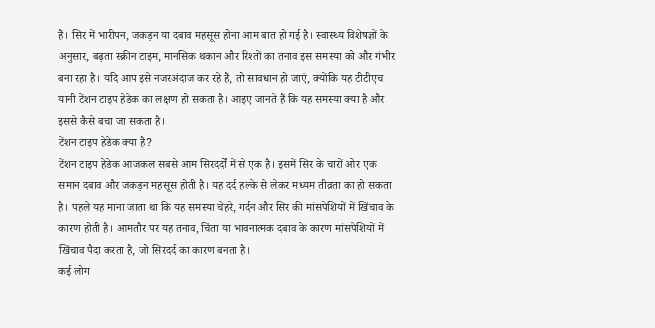हैं। सिर में भारीपन, जकड़न या दबाव महसूस होना आम बात हो गई है। स्वास्थ्य विशेषज्ञों के अनुसार, बढ़ता स्क्रीन टाइम, मानसिक थकान और रिश्तों का तनाव इस समस्या को और गंभीर बना रहा है। यदि आप इसे नजरअंदाज कर रहे हैं, तो सावधान हो जाएं, क्योंकि यह टीटीएच यानी टेंशन टाइप हेडेक का लक्षण हो सकता है। आइए जानते हैं कि यह समस्या क्या है और इससे कैसे बचा जा सकता है।
टेंशन टाइप हेडेक क्या है?
टेंशन टाइप हेडेक आजकल सबसे आम सिरदर्दों में से एक है। इसमें सिर के चारों ओर एक समान दबाव और जकड़न महसूस होती है। यह दर्द हल्के से लेकर मध्यम तीव्रता का हो सकता है। पहले यह माना जाता था कि यह समस्या चेहरे, गर्दन और सिर की मांसपेशियों में खिंचाव के कारण होती है। आमतौर पर यह तनाव, चिंता या भावनात्मक दबाव के कारण मांसपेशियों में खिंचाव पैदा करता है, जो सिरदर्द का कारण बनता है।
कई लोग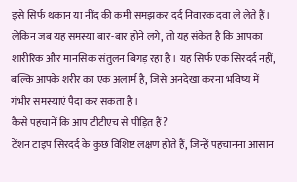इसे सिर्फ थकान या नींद की कमी समझकर दर्द निवारक दवा ले लेते हैं। लेकिन जब यह समस्या बार-बार होने लगे, तो यह संकेत है कि आपका शारीरिक और मानसिक संतुलन बिगड़ रहा है। यह सिर्फ एक सिरदर्द नहीं, बल्कि आपके शरीर का एक अलार्म है, जिसे अनदेखा करना भविष्य में गंभीर समस्याएं पैदा कर सकता है।
कैसे पहचानें कि आप टीटीएच से पीड़ित हैं?
टेंशन टाइप सिरदर्द के कुछ विशिष्ट लक्षण होते हैं, जिन्हें पहचानना आसान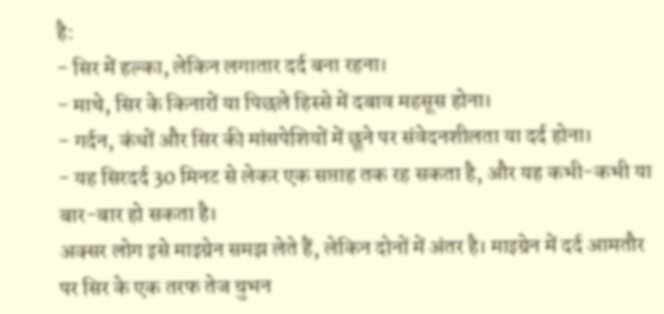है:
- सिर में हल्का, लेकिन लगातार दर्द बना रहना।
- माथे, सिर के किनारों या पिछले हिस्से में दबाव महसूस होना।
- गर्दन, कंधों और सिर की मांसपेशियों में छूने पर संवेदनशीलता या दर्द होना।
- यह सिरदर्द 30 मिनट से लेकर एक सप्ताह तक रह सकता है, और यह कभी-कभी या बार-बार हो सकता है।
अक्सर लोग इसे माइग्रेन समझ लेते हैं, लेकिन दोनों में अंतर है। माइग्रेन में दर्द आमतौर पर सिर के एक तरफ तेज चुभन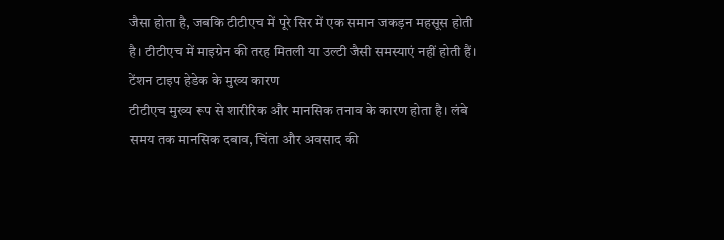जैसा होता है, जबकि टीटीएच में पूरे सिर में एक समान जकड़न महसूस होती है। टीटीएच में माइग्रेन की तरह मितली या उल्टी जैसी समस्याएं नहीं होती हैं।
टेंशन टाइप हेडेक के मुख्य कारण
टीटीएच मुख्य रूप से शारीरिक और मानसिक तनाव के कारण होता है। लंबे समय तक मानसिक दबाव, चिंता और अवसाद की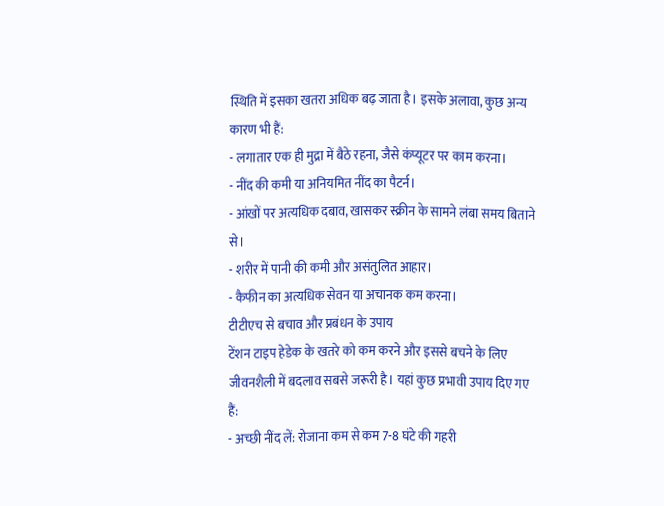स्थिति में इसका खतरा अधिक बढ़ जाता है। इसके अलावा, कुछ अन्य कारण भी हैं:
- लगातार एक ही मुद्रा में बैठे रहना, जैसे कंप्यूटर पर काम करना।
- नींद की कमी या अनियमित नींद का पैटर्न।
- आंखों पर अत्यधिक दबाव, खासकर स्क्रीन के सामने लंबा समय बिताने से।
- शरीर में पानी की कमी और असंतुलित आहार।
- कैफीन का अत्यधिक सेवन या अचानक कम करना।
टीटीएच से बचाव और प्रबंधन के उपाय
टेंशन टाइप हेडेक के खतरे को कम करने और इससे बचने के लिए जीवनशैली में बदलाव सबसे जरूरी है। यहां कुछ प्रभावी उपाय दिए गए हैं:
- अच्छी नींद लें: रोजाना कम से कम 7-8 घंटे की गहरी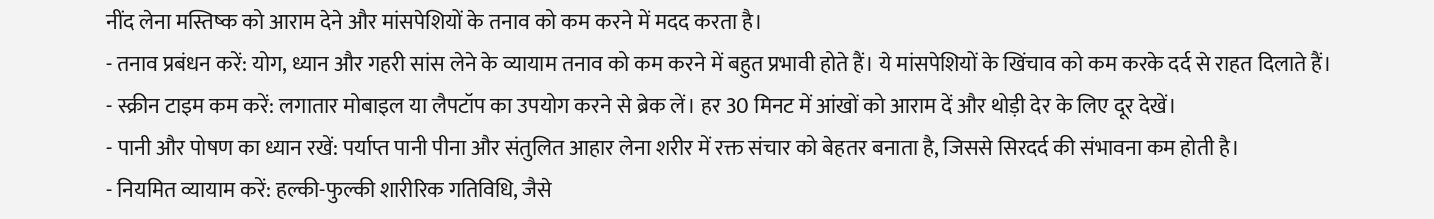नींद लेना मस्तिष्क को आराम देने और मांसपेशियों के तनाव को कम करने में मदद करता है।
- तनाव प्रबंधन करें: योग, ध्यान और गहरी सांस लेने के व्यायाम तनाव को कम करने में बहुत प्रभावी होते हैं। ये मांसपेशियों के खिंचाव को कम करके दर्द से राहत दिलाते हैं।
- स्क्रीन टाइम कम करें: लगातार मोबाइल या लैपटॉप का उपयोग करने से ब्रेक लें। हर 30 मिनट में आंखों को आराम दें और थोड़ी देर के लिए दूर देखें।
- पानी और पोषण का ध्यान रखें: पर्याप्त पानी पीना और संतुलित आहार लेना शरीर में रक्त संचार को बेहतर बनाता है, जिससे सिरदर्द की संभावना कम होती है।
- नियमित व्यायाम करें: हल्की-फुल्की शारीरिक गतिविधि, जैसे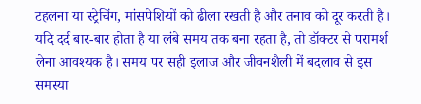टहलना या स्ट्रेचिंग, मांसपेशियों को ढीला रखती है और तनाव को दूर करती है।
यदि दर्द बार-बार होता है या लंबे समय तक बना रहता है, तो डॉक्टर से परामर्श लेना आवश्यक है। समय पर सही इलाज और जीवनशैली में बदलाव से इस समस्या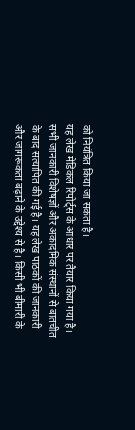को नियंत्रित किया जा सकता है।
यह लेख मेडिकल रिपोर्ट्स के आधार पर तैयार किया गया है। सभी जानकारी विशेषज्ञों और अकादमिक संस्थानों से बातचीत के बाद सत्यापित की गई है। यह लेख पाठकों की जानकारी और जागरूकता बढ़ाने के उद्देश्य से है। किसी भी बीमारी के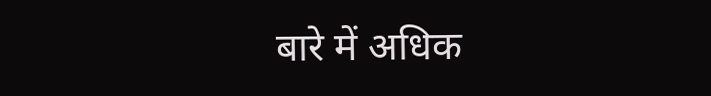बारे में अधिक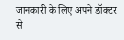जानकारी के लिए अपने डॉक्टर से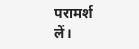परामर्श लें।